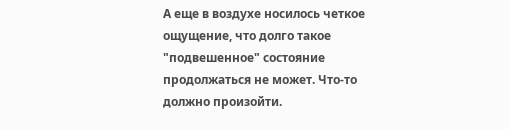А еще в воздухе носилось четкое ощущение, что долго такое "подвешенное" состояние продолжаться не может. Что-то должно произойти.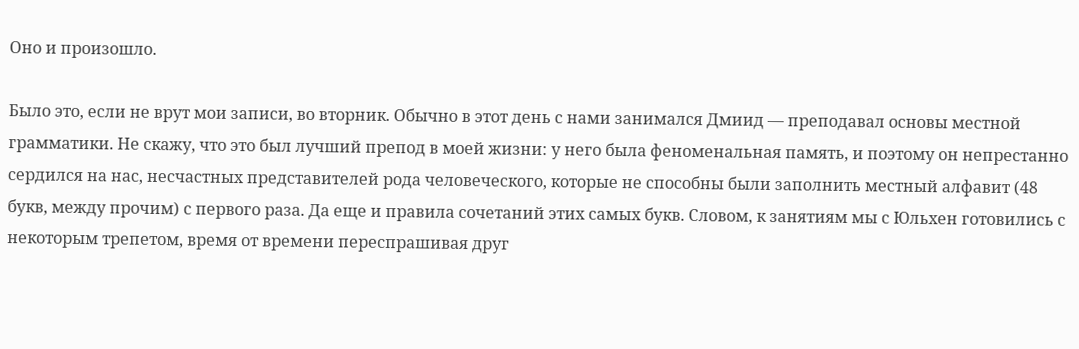Оно и произошло.

Было это, если не врут мои записи, во вторник. Обычно в этот день с нами занимался Дмиид — преподавал основы местной грамматики. Не скажу, что это был лучший препод в моей жизни: у него была феноменальная память, и поэтому он непрестанно сердился на нас, несчастных представителей рода человеческого, которые не способны были заполнить местный алфавит (48 букв, между прочим) с первого раза. Да еще и правила сочетаний этих самых букв. Словом, к занятиям мы с Юльхен готовились с некоторым трепетом, время от времени переспрашивая друг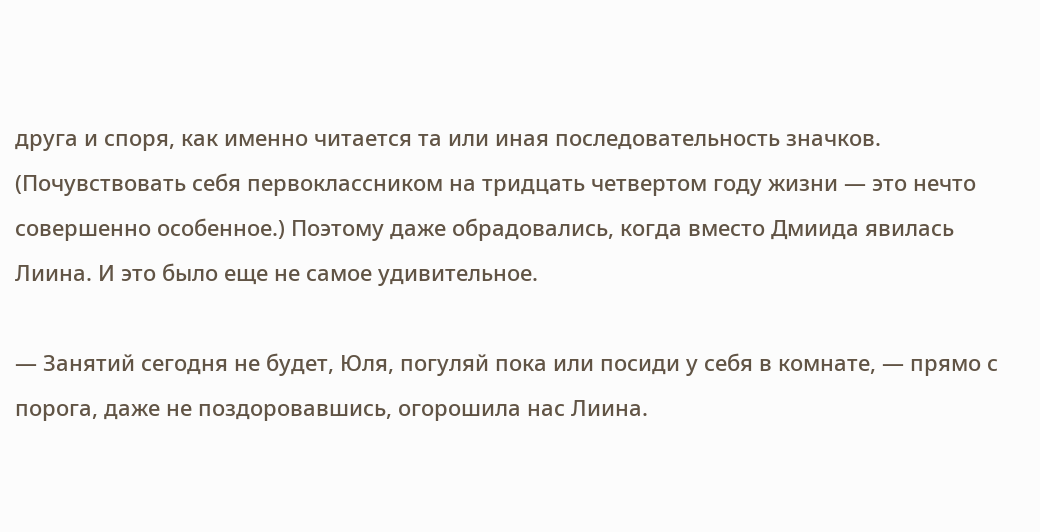друга и споря, как именно читается та или иная последовательность значков. (Почувствовать себя первоклассником на тридцать четвертом году жизни — это нечто совершенно особенное.) Поэтому даже обрадовались, когда вместо Дмиида явилась Лиина. И это было еще не самое удивительное.

— Занятий сегодня не будет, Юля, погуляй пока или посиди у себя в комнате, — прямо с порога, даже не поздоровавшись, огорошила нас Лиина.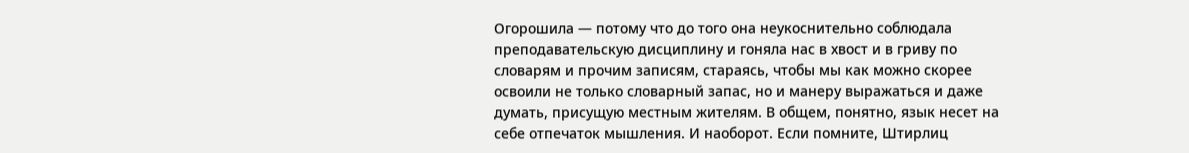Огорошила — потому что до того она неукоснительно соблюдала преподавательскую дисциплину и гоняла нас в хвост и в гриву по словарям и прочим записям, стараясь, чтобы мы как можно скорее освоили не только словарный запас, но и манеру выражаться и даже думать, присущую местным жителям. В общем, понятно, язык несет на себе отпечаток мышления. И наоборот. Если помните, Штирлиц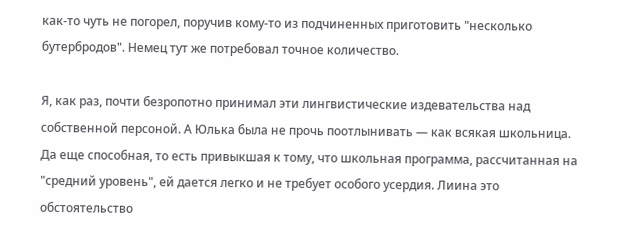как-то чуть не погорел, поручив кому-то из подчиненных приготовить "несколько бутербродов". Немец тут же потребовал точное количество.

Я, как раз, почти безропотно принимал эти лингвистические издевательства над собственной персоной. А Юлька была не прочь поотлынивать — как всякая школьница. Да еще способная, то есть привыкшая к тому, что школьная программа, рассчитанная на "средний уровень", ей дается легко и не требует особого усердия. Лиина это обстоятельство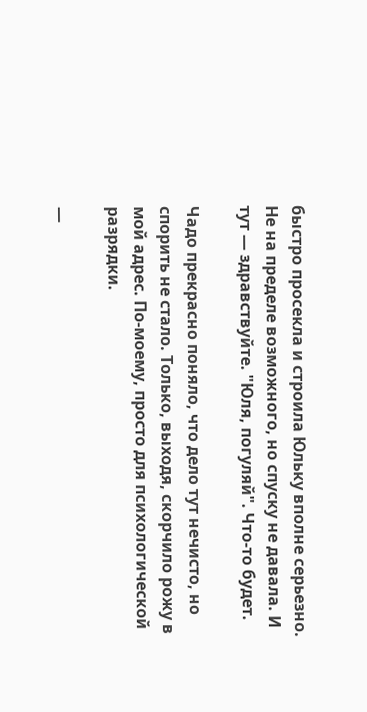быстро просекла и строила Юльку вполне серьезно. Не на пределе возможного, но спуску не давала. И тут — здравствуйте. "Юля, погуляй". Что-то будет.

Чадо прекрасно поняло, что дело тут нечисто, но спорить не стало. Только, выходя, скорчило рожу в мой адрес. По-моему, просто для психологической разрядки.

—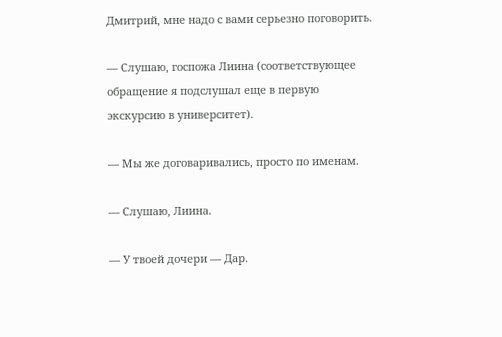Дмитрий, мне надо с вами серьезно поговорить.

— Слушаю, госпожа Лиина (соответствующее обращение я подслушал еще в первую экскурсию в университет).

— Мы же договаривались, просто по именам.

— Слушаю, Лиина.

— У твоей дочери — Дар.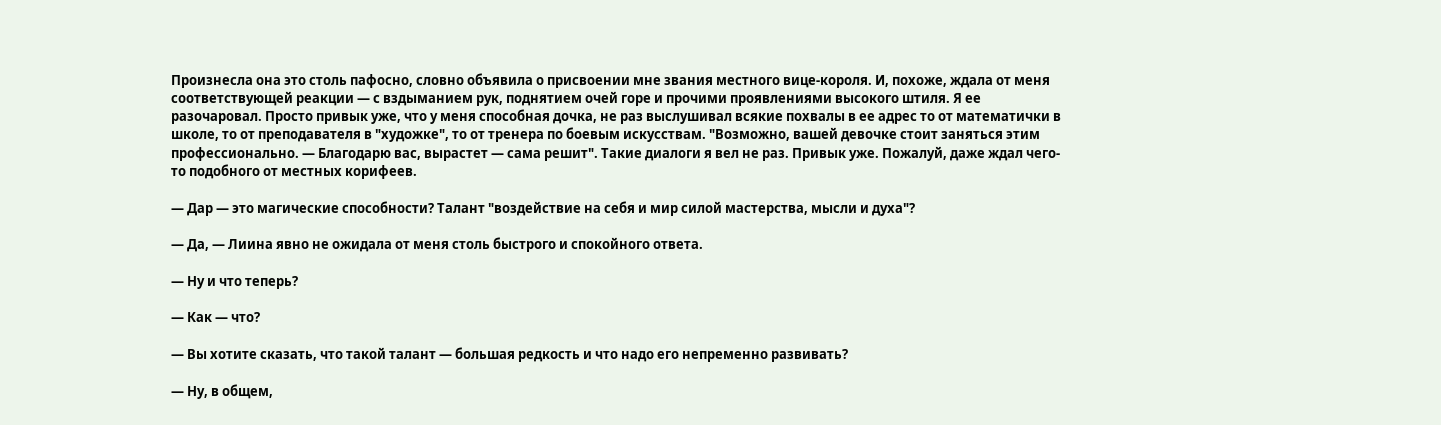Произнесла она это столь пафосно, словно объявила о присвоении мне звания местного вице-короля. И, похоже, ждала от меня соответствующей реакции — с вздыманием рук, поднятием очей горе и прочими проявлениями высокого штиля. Я ее разочаровал. Просто привык уже, что у меня способная дочка, не раз выслушивал всякие похвалы в ее адрес то от математички в школе, то от преподавателя в "художке", то от тренера по боевым искусствам. "Возможно, вашей девочке стоит заняться этим профессионально. — Благодарю вас, вырастет — сама решит". Такие диалоги я вел не раз. Привык уже. Пожалуй, даже ждал чего-то подобного от местных корифеев.

— Дар — это магические способности? Талант "воздействие на себя и мир силой мастерства, мысли и духа"?

— Да, — Лиина явно не ожидала от меня столь быстрого и спокойного ответа.

— Ну и что теперь?

— Как — что?

— Вы хотите сказать, что такой талант — большая редкость и что надо его непременно развивать?

— Ну, в общем,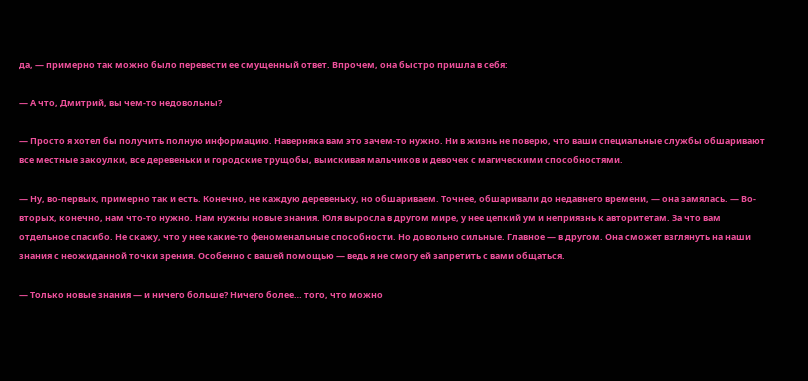да, — примерно так можно было перевести ее смущенный ответ. Впрочем, она быстро пришла в себя:

— А что, Дмитрий, вы чем-то недовольны?

— Просто я хотел бы получить полную информацию. Наверняка вам это зачем-то нужно. Ни в жизнь не поверю, что ваши специальные службы обшаривают все местные закоулки, все деревеньки и городские трущобы, выискивая мальчиков и девочек с магическими способностями.

— Ну, во-первых, примерно так и есть. Конечно, не каждую деревеньку, но обшариваем. Точнее, обшаривали до недавнего времени, — она замялась. — Во-вторых, конечно, нам что-то нужно. Нам нужны новые знания. Юля выросла в другом мире, у нее цепкий ум и неприязнь к авторитетам. За что вам отдельное спасибо. Не скажу, что у нее какие-то феноменальные способности. Но довольно сильные. Главное — в другом. Она сможет взглянуть на наши знания с неожиданной точки зрения. Особенно с вашей помощью — ведь я не смогу ей запретить с вами общаться.

— Только новые знания — и ничего больше? Ничего более… того, что можно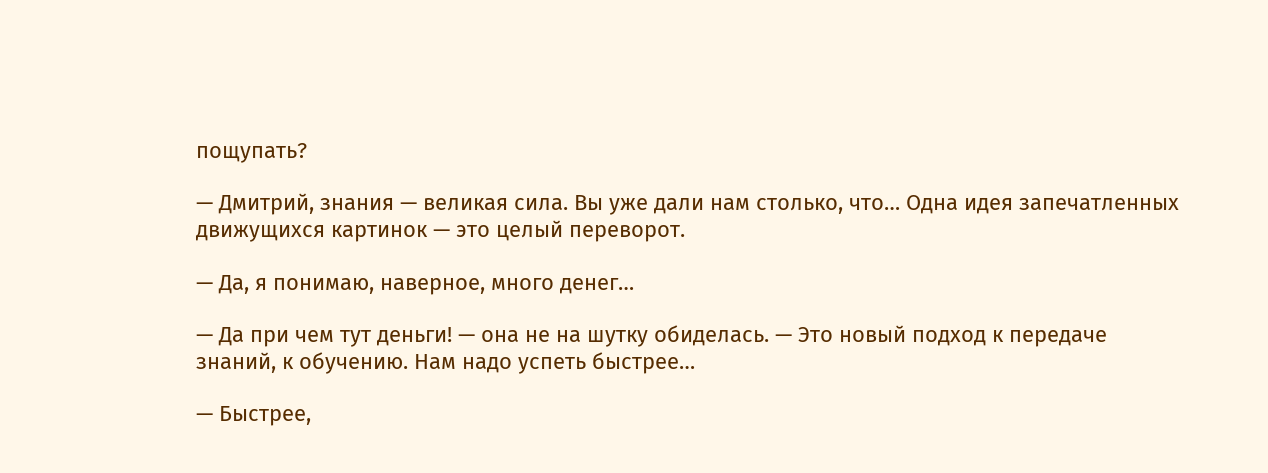пощупать?

— Дмитрий, знания — великая сила. Вы уже дали нам столько, что… Одна идея запечатленных движущихся картинок — это целый переворот.

— Да, я понимаю, наверное, много денег…

— Да при чем тут деньги! — она не на шутку обиделась. — Это новый подход к передаче знаний, к обучению. Нам надо успеть быстрее…

— Быстрее,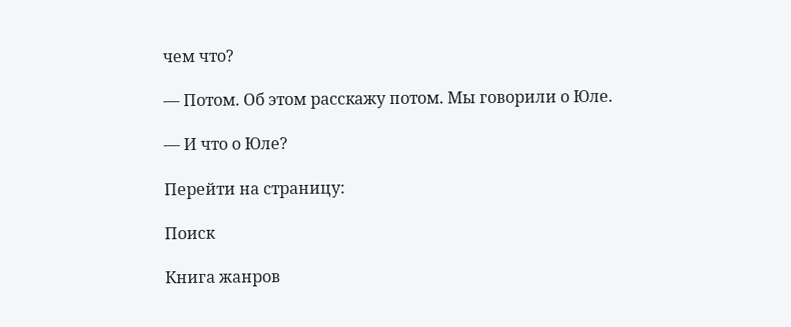чем что?

— Потом. Об этом расскажу потом. Мы говорили о Юле.

— И что о Юле?

Перейти на страницу:

Поиск

Книга жанров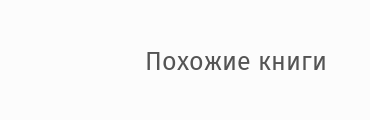Похожие книги